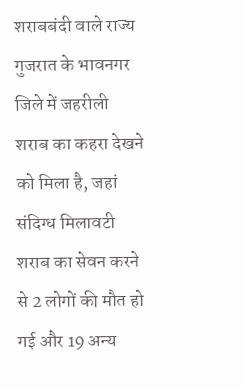शराबबंदी वाले राज्य गुजरात के भावनगर जिले में जहरीली शराब का कहरा देखने को मिला है, जहां संदिग्ध मिलावटी शराब का सेवन करने से 2 लोगों की मौत हो गई और 19 अन्य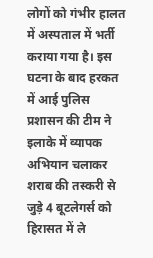लोगों को गंभीर हालत में अस्पताल में भर्ती कराया गया है। इस घटना के बाद हरकत में आई पुलिस प्रशासन की टीम ने इलाके में व्यापक अभियान चलाकर शराब की तस्करी से जुड़े 4 बूटलेगर्स को हिरासत में ले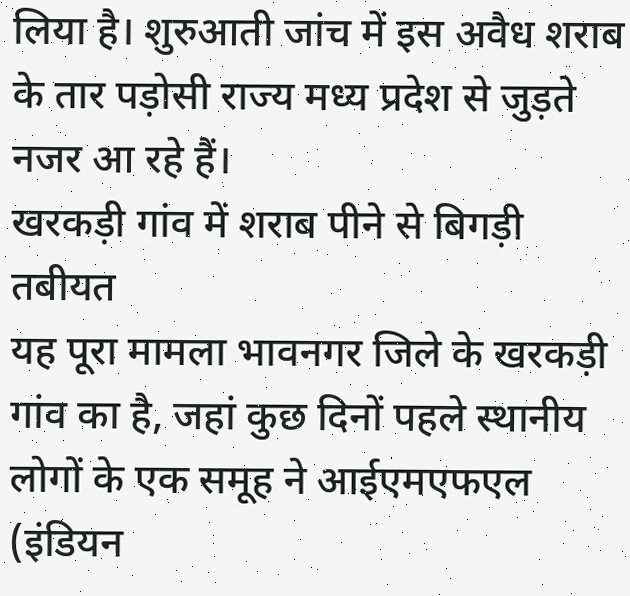लिया है। शुरुआती जांच में इस अवैध शराब के तार पड़ोसी राज्य मध्य प्रदेश से जुड़ते नजर आ रहे हैं।
खरकड़ी गांव में शराब पीने से बिगड़ी तबीयत
यह पूरा मामला भावनगर जिले के खरकड़ी गांव का है, जहां कुछ दिनों पहले स्थानीय लोगों के एक समूह ने आईएमएफएल (इंडियन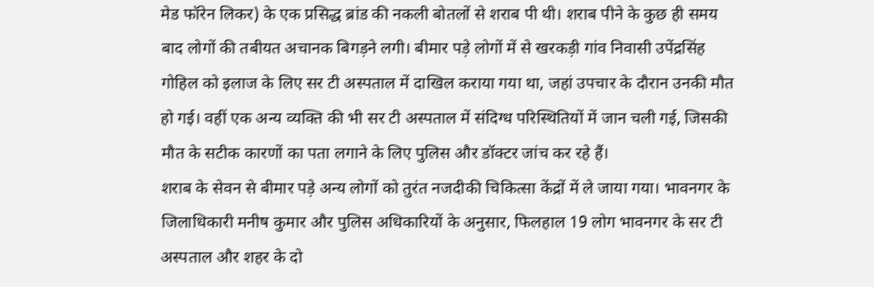मेड फॉरेन लिकर) के एक प्रसिद्ध ब्रांड की नकली बोतलों से शराब पी थी। शराब पीने के कुछ ही समय बाद लोगों की तबीयत अचानक बिगड़ने लगी। बीमार पड़े लोगों में से खरकड़ी गांव निवासी उपेंद्रसिंह गोहिल को इलाज के लिए सर टी अस्पताल में दाखिल कराया गया था, जहां उपचार के दौरान उनकी मौत हो गई। वहीं एक अन्य व्यक्ति की भी सर टी अस्पताल में संदिग्ध परिस्थितियों में जान चली गई, जिसकी मौत के सटीक कारणों का पता लगाने के लिए पुलिस और डॉक्टर जांच कर रहे हैं।
शराब के सेवन से बीमार पड़े अन्य लोगों को तुरंत नजदीकी चिकित्सा केंद्रों में ले जाया गया। भावनगर के जिलाधिकारी मनीष कुमार और पुलिस अधिकारियों के अनुसार, फिलहाल 19 लोग भावनगर के सर टी अस्पताल और शहर के दो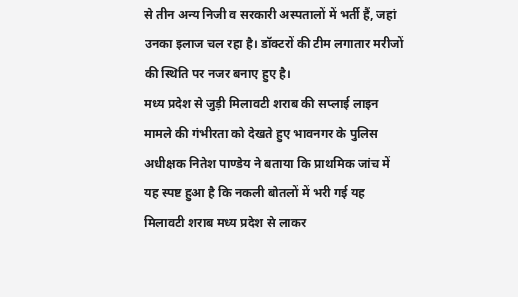से तीन अन्य निजी व सरकारी अस्पतालों में भर्ती हैं, जहां उनका इलाज चल रहा है। डॉक्टरों की टीम लगातार मरीजों की स्थिति पर नजर बनाए हुए है।
मध्य प्रदेश से जुड़ी मिलावटी शराब की सप्लाई लाइन
मामले की गंभीरता को देखते हुए भावनगर के पुलिस अधीक्षक नितेश पाण्डेय ने बताया कि प्राथमिक जांच में यह स्पष्ट हुआ है कि नकली बोतलों में भरी गई यह मिलावटी शराब मध्य प्रदेश से लाकर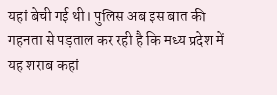यहां बेची गई थी। पुलिस अब इस बात की गहनता से पड़ताल कर रही है कि मध्य प्रदेश में यह शराब कहां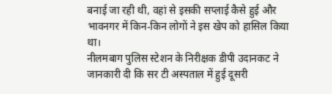बनाई जा रही थी, वहां से इसकी सप्लाई कैसे हुई और भावनगर में किन-किन लोगों ने इस खेप को हासिल किया था।
नीलमबाग पुलिस स्टेशन के निरीक्षक डीपी उदानकट ने जानकारी दी कि सर टी अस्पताल में हुई दूसरी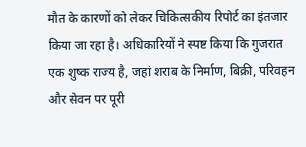मौत के कारणों को लेकर चिकित्सकीय रिपोर्ट का इंतजार किया जा रहा है। अधिकारियों ने स्पष्ट किया कि गुजरात एक शुष्क राज्य है, जहां शराब के निर्माण, बिक्री, परिवहन और सेवन पर पूरी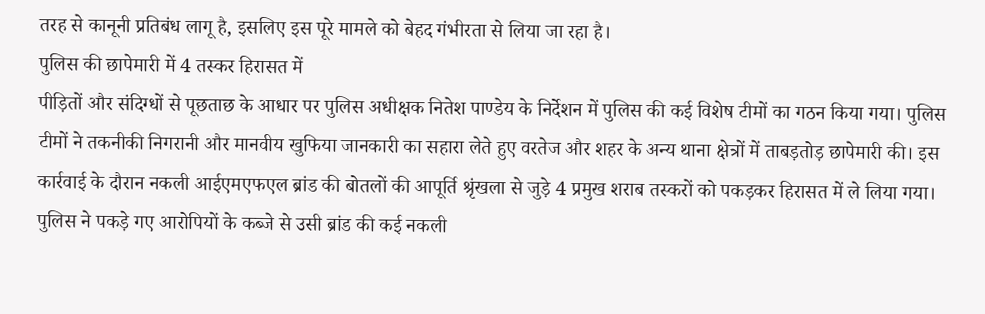तरह से कानूनी प्रतिबंध लागू है, इसलिए इस पूरे मामले को बेहद गंभीरता से लिया जा रहा है।
पुलिस की छापेमारी में 4 तस्कर हिरासत में
पीड़ितों और संदिग्धों से पूछताछ के आधार पर पुलिस अधीक्षक नितेश पाण्डेय के निर्देशन में पुलिस की कई विशेष टीमों का गठन किया गया। पुलिस टीमों ने तकनीकी निगरानी और मानवीय खुफिया जानकारी का सहारा लेते हुए वरतेज और शहर के अन्य थाना क्षेत्रों में ताबड़तोड़ छापेमारी की। इस कार्रवाई के दौरान नकली आईएमएफएल ब्रांड की बोतलों की आपूर्ति श्रृंखला से जुड़े 4 प्रमुख शराब तस्करों को पकड़कर हिरासत में ले लिया गया।
पुलिस ने पकड़े गए आरोपियों के कब्जे से उसी ब्रांड की कई नकली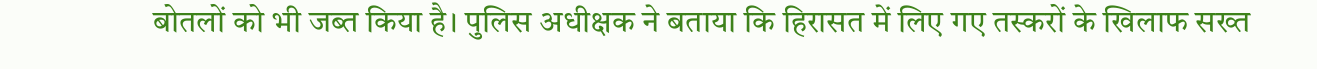बोतलों को भी जब्त किया है। पुलिस अधीक्षक ने बताया कि हिरासत में लिए गए तस्करों के खिलाफ सख्त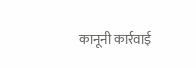कानूनी कार्रवाई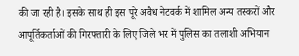की जा रही है। इसके साथ ही इस पूरे अवैध नेटवर्क में शामिल अन्य तस्करों और आपूर्तिकर्ताओं की गिरफ्तारी के लिए जिले भर में पुलिस का तलाशी अभियान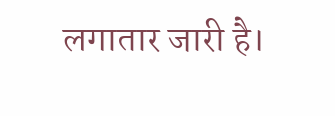लगातार जारी है।